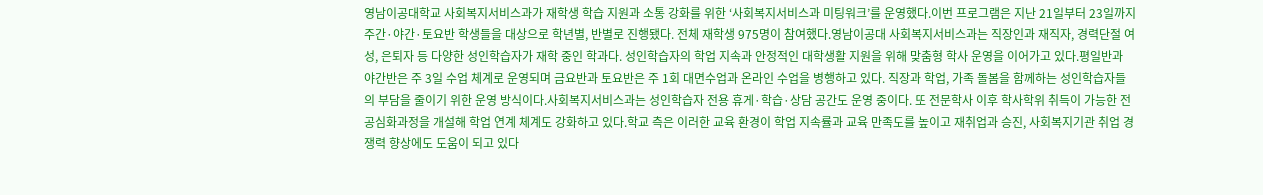영남이공대학교 사회복지서비스과가 재학생 학습 지원과 소통 강화를 위한 ‘사회복지서비스과 미팅워크’를 운영했다.이번 프로그램은 지난 21일부터 23일까지 주간·야간·토요반 학생들을 대상으로 학년별, 반별로 진행됐다. 전체 재학생 975명이 참여했다.영남이공대 사회복지서비스과는 직장인과 재직자, 경력단절 여성, 은퇴자 등 다양한 성인학습자가 재학 중인 학과다. 성인학습자의 학업 지속과 안정적인 대학생활 지원을 위해 맞춤형 학사 운영을 이어가고 있다.평일반과 야간반은 주 3일 수업 체계로 운영되며 금요반과 토요반은 주 1회 대면수업과 온라인 수업을 병행하고 있다. 직장과 학업, 가족 돌봄을 함께하는 성인학습자들의 부담을 줄이기 위한 운영 방식이다.사회복지서비스과는 성인학습자 전용 휴게·학습·상담 공간도 운영 중이다. 또 전문학사 이후 학사학위 취득이 가능한 전공심화과정을 개설해 학업 연계 체계도 강화하고 있다.학교 측은 이러한 교육 환경이 학업 지속률과 교육 만족도를 높이고 재취업과 승진, 사회복지기관 취업 경쟁력 향상에도 도움이 되고 있다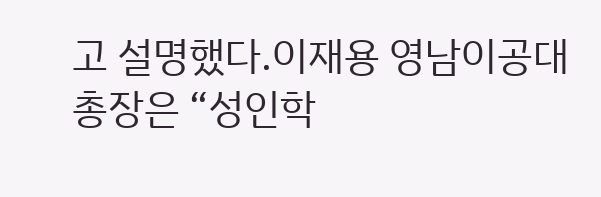고 설명했다.이재용 영남이공대 총장은 “성인학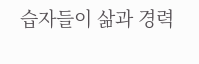습자들이 삶과 경력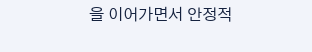을 이어가면서 안정적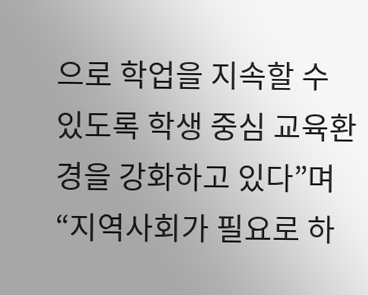으로 학업을 지속할 수 있도록 학생 중심 교육환경을 강화하고 있다”며 “지역사회가 필요로 하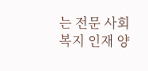는 전문 사회복지 인재 양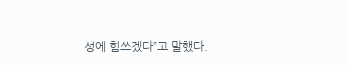성에 힘쓰겠다”고 말했다.